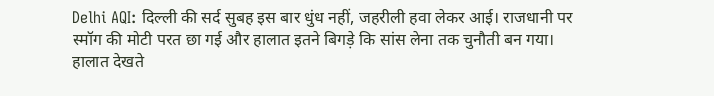Delhi AQI: दिल्ली की सर्द सुबह इस बार धुंध नहीं, जहरीली हवा लेकर आई। राजधानी पर स्मॉग की मोटी परत छा गई और हालात इतने बिगड़े कि सांस लेना तक चुनौती बन गया। हालात देखते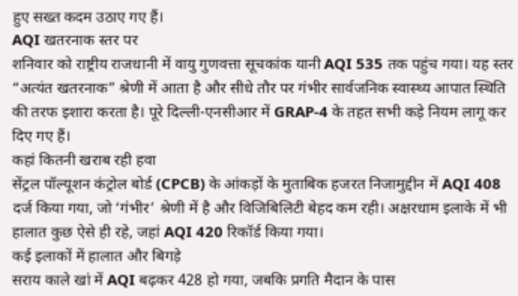हुए सख्त कदम उठाए गए हैं।
AQI खतरनाक स्तर पर
शनिवार को राष्ट्रीय राजधानी में वायु गुणवत्ता सूचकांक यानी AQI 535 तक पहुंच गया। यह स्तर “अत्यंत खतरनाक” श्रेणी में आता है और सीधे तौर पर गंभीर सार्वजनिक स्वास्थ्य आपात स्थिति की तरफ इशारा करता है। पूरे दिल्ली-एनसीआर में GRAP-4 के तहत सभी कड़े नियम लागू कर दिए गए हैं।
कहां कितनी खराब रही हवा
सेंट्रल पॉल्यूशन कंट्रोल बोर्ड (CPCB) के आंकड़ों के मुताबिक हजरत निजामुद्दीन में AQI 408 दर्ज किया गया, जो ‘गंभीर’ श्रेणी में है और विजिबिलिटी बेहद कम रही। अक्षरधाम इलाके में भी हालात कुछ ऐसे ही रहे, जहां AQI 420 रिकॉर्ड किया गया।
कई इलाकों में हालात और बिगड़े
सराय काले खां में AQI बढ़कर 428 हो गया, जबकि प्रगति मैदान के पास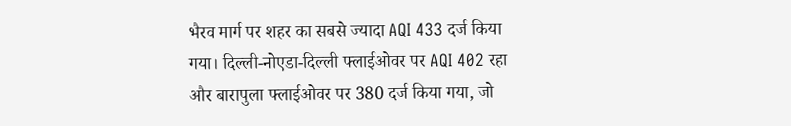भैरव मार्ग पर शहर का सबसे ज्यादा AQI 433 दर्ज किया गया। दिल्ली-नोएडा-दिल्ली फ्लाईओवर पर AQI 402 रहा और बारापुला फ्लाईओवर पर 380 दर्ज किया गया, जो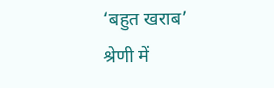‘बहुत खराब’ श्रेणी में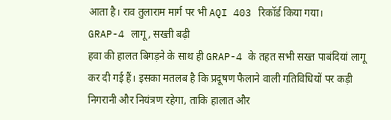आता है। राव तुलाराम मार्ग पर भी AQI 403 रिकॉर्ड किया गया।
GRAP-4 लागू, सख्ती बढ़ी
हवा की हालत बिगड़ने के साथ ही GRAP-4 के तहत सभी सख्त पाबंदियां लागू कर दी गई हैं। इसका मतलब है कि प्रदूषण फैलाने वाली गतिविधियों पर कड़ी निगरानी और नियंत्रण रहेगा, ताकि हालात और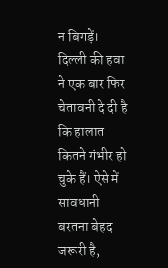न बिगड़ें।
दिल्ली की हवा ने एक बार फिर चेतावनी दे दी है कि हालात कितने गंभीर हो चुके हैं। ऐसे में सावधानी बरतना बेहद जरूरी है,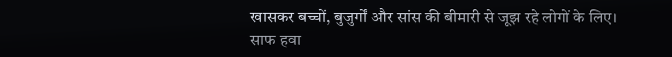खासकर बच्चों, बुजुर्गों और सांस की बीमारी से जूझ रहे लोगों के लिए। साफ हवा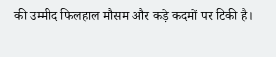की उम्मीद फिलहाल मौसम और कड़े कदमों पर टिकी है।